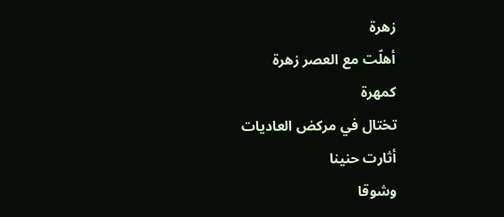زهرة
أهلّت مع العصر زهرة
كمهرة
تختال في مركض العاديات
أثارت حنينا
وشوقا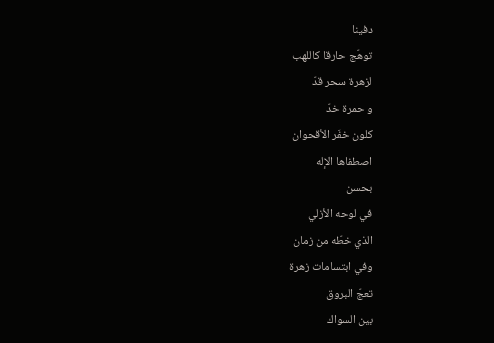دفينا
توهّج حارقا كاللهب
لزهرة سحر قدّ
و حمرة خدّ
كلون خفَر الأقحوان
اصطفاها الإله
بحسن
في لوحه الأزلي
الذي خطّه من زمان
وفي ابتسامات زهرة
تعجّ البروق
بين السواك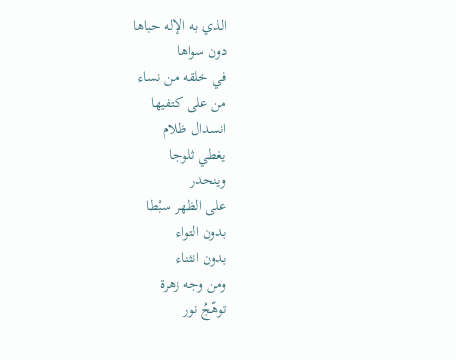الذي به الإله حباها
دون سواها
في خلقه من نساء
من على كتفيها
انسدال ظلام
يغطي ثلوجا
وينحدر
على الظهر سبْطا
بدون التواء
بدون انثناء
ومن وجه زهرة
توهّجُ نور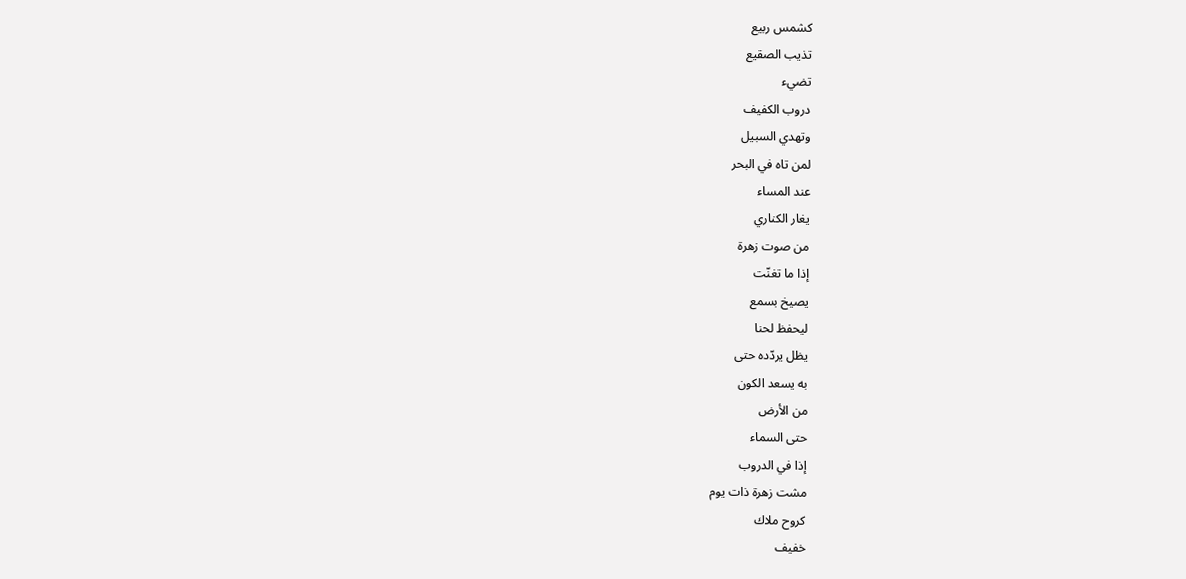كشمس ربيع
تذيب الصقيع
تضيء
دروب الكفيف
وتهدي السبيل
لمن تاه في البحر
عند المساء
يغار الكناري
من صوت زهرة
إذا ما تغنّت
يصيخ بسمع
ليحفظ لحنا
يظل يردّده حتى
به يسعد الكون
من الأرض
حتى السماء
إذا في الدروب
مشت زهرة ذات يوم
كروح ملاك
خفيف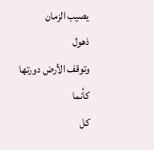يصيب الزمان
ذهول
وتوقف الأرض دورتها
كأنما
كل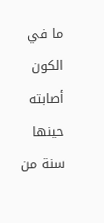ما في الكون
أصابته
حينها
سنة من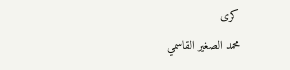كرى
محمد الصغير القاسمي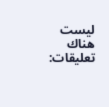ليست هناك تعليقات: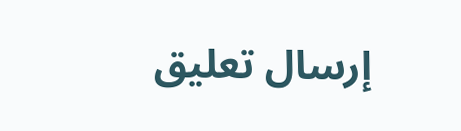إرسال تعليق